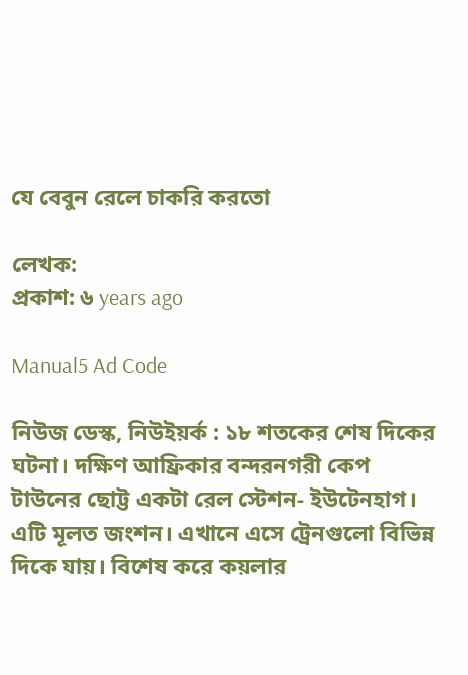যে বেবুন রেলে চাকরি করতো

লেখক:
প্রকাশ: ৬ years ago

Manual5 Ad Code

নিউজ ডেস্ক, নিউইয়র্ক : ১৮ শতকের শেষ দিকের ঘটনা। দক্ষিণ আফ্রিকার বন্দরনগরী কেপ টাউনের ছোট্ট একটা রেল স্টেশন- ইউটেনহাগ। এটি মূলত জংশন। এখানে এসে ট্রেনগুলো বিভিন্ন দিকে যায়। বিশেষ করে কয়লার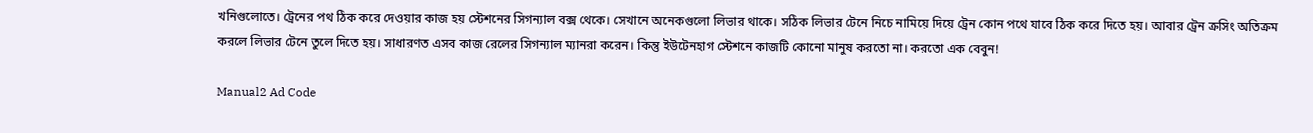খনিগুলোতে। ট্রেনের পথ ঠিক করে দেওয়ার কাজ হয় স্টেশনের সিগন্যাল বক্স থেকে। সেখানে অনেকগুলো লিভার থাকে। সঠিক লিভার টেনে নিচে নামিয়ে দিয়ে ট্রেন কোন পথে যাবে ঠিক করে দিতে হয়। আবার ট্রেন ক্রসিং অতিক্রম করলে লিভার টেনে তুলে দিতে হয়। সাধারণত এসব কাজ রেলের সিগন্যাল ম্যানরা করেন। কিন্তু ইউটেনহাগ স্টেশনে কাজটি কোনো মানুষ করতো না। করতো এক বেবুন!

Manual2 Ad Code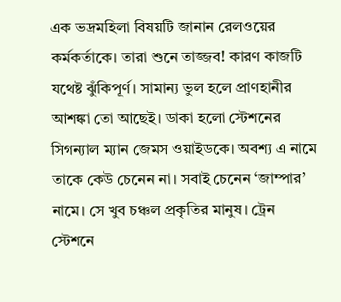এক ভদ্রমহিলা বিষয়টি জানান রেলওয়ের কর্মকর্তাকে। তারা শুনে তাজ্জব! কারণ কাজটি যথেষ্ট ঝুঁকিপূর্ণ। সামান্য ভুল হলে প্রাণহানীর আশঙ্কা তো আছেই। ডাকা হলো স্টেশনের সিগন্যাল ম্যান জেমস ওয়াইডকে। অবশ্য এ নামে তাকে কেউ চেনেন না। সবাই চেনেন ‘জাম্পার’ নামে। সে খুব চঞ্চল প্রকৃতির মানুষ। ট্রেন স্টেশনে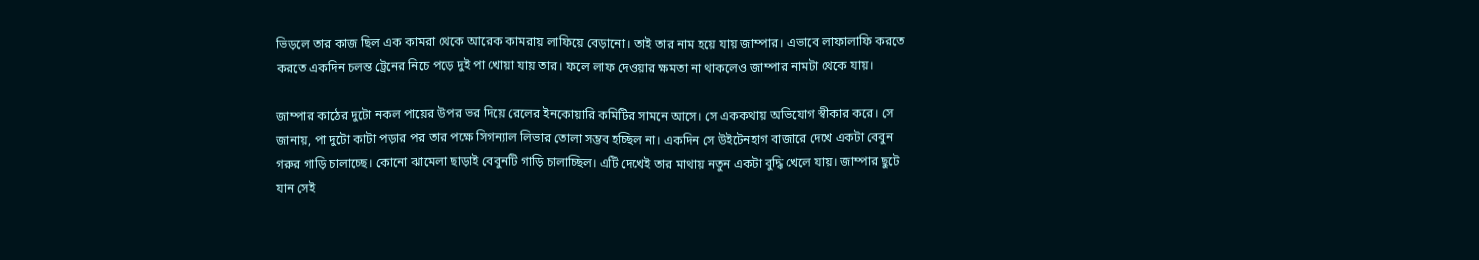ভিড়লে তার কাজ ছিল এক কামরা থেকে আরেক কামরায় লাফিয়ে বেড়ানো। তাই তার নাম হয়ে যায় জাম্পার। এভাবে লাফালাফি করতে করতে একদিন চলন্ত ট্রেনের নিচে পড়ে দুই পা খোয়া যায় তার। ফলে লাফ দেওয়ার ক্ষমতা না থাকলেও জাম্পার নামটা থেকে যায়।

জাম্পার কাঠের দুটো নকল পায়ের উপর ভর দিয়ে রেলের ইনকোয়ারি কমিটির সামনে আসে। সে এককথায় অভিযোগ স্বীকার করে। সে জানায়, পা দুটো কাটা পড়ার পর তার পক্ষে সিগন্যাল লিভার তোলা সম্ভব হচ্ছিল না। একদিন সে উইটেনহাগ বাজারে দেখে একটা বেবুন গরুর গাড়ি চালাচ্ছে। কোনো ঝামেলা ছাড়াই বেবুনটি গাড়ি চালাচ্ছিল। এটি দেখেই তার মাথায় নতুন একটা বুদ্ধি খেলে যায়। জাম্পার ছুটে যান সেই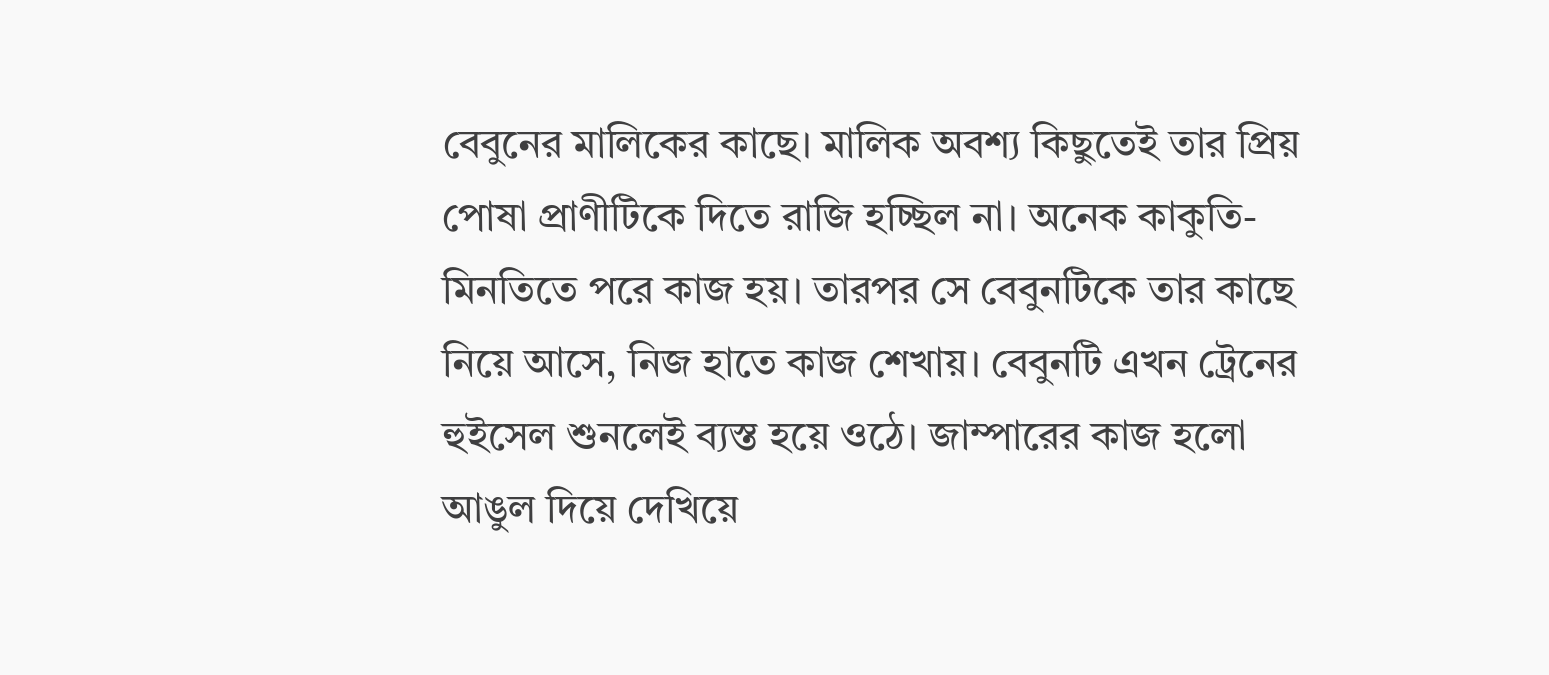বেবুনের মালিকের কাছে। মালিক অবশ্য কিছুতেই তার প্রিয় পোষা প্রাণীটিকে দিতে রাজি হচ্ছিল না। অনেক কাকুতি-মিনতিতে পরে কাজ হয়। তারপর সে বেবুনটিকে তার কাছে নিয়ে আসে, নিজ হাতে কাজ শেখায়। বেবুনটি এখন ট্রেনের হুইসেল শুনলেই ব্যস্ত হয়ে ওঠে। জাম্পারের কাজ হলো আঙুল দিয়ে দেখিয়ে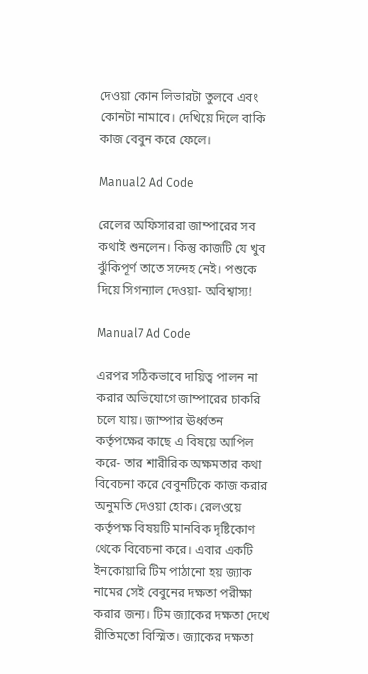দেওয়া কোন লিভারটা তুলবে এবং কোনটা নামাবে। দেখিয়ে দিলে বাকি কাজ বেবুন করে ফেলে।

Manual2 Ad Code

রেলের অফিসাররা জাম্পারের সব কথাই শুনলেন। কিন্তু কাজটি যে খুব ঝুঁকিপূর্ণ তাতে সন্দেহ নেই। পশুকে দিয়ে সিগন্যাল দেওয়া- অবিশ্বাস্য!

Manual7 Ad Code

এরপর সঠিকভাবে দায়িত্ব পালন না করার অভিযোগে জাম্পারের চাকরি চলে যায়। জাম্পার ঊর্ধ্বতন কর্তৃপক্ষের কাছে এ বিষয়ে আপিল করে- তার শারীরিক অক্ষমতার কথা বিবেচনা করে বেবুনটিকে কাজ করার অনুমতি দেওয়া হোক। রেলওয়ে কর্তৃপক্ষ বিষয়টি মানবিক দৃষ্টিকোণ থেকে বিবেচনা করে। এবার একটি ইনকোয়ারি টিম পাঠানো হয় জ্যাক নামের সেই বেবুনের দক্ষতা পরীক্ষা করার জন্য। টিম জ্যাকের দক্ষতা দেখে রীতিমতো বিস্মিত। জ্যাকের দক্ষতা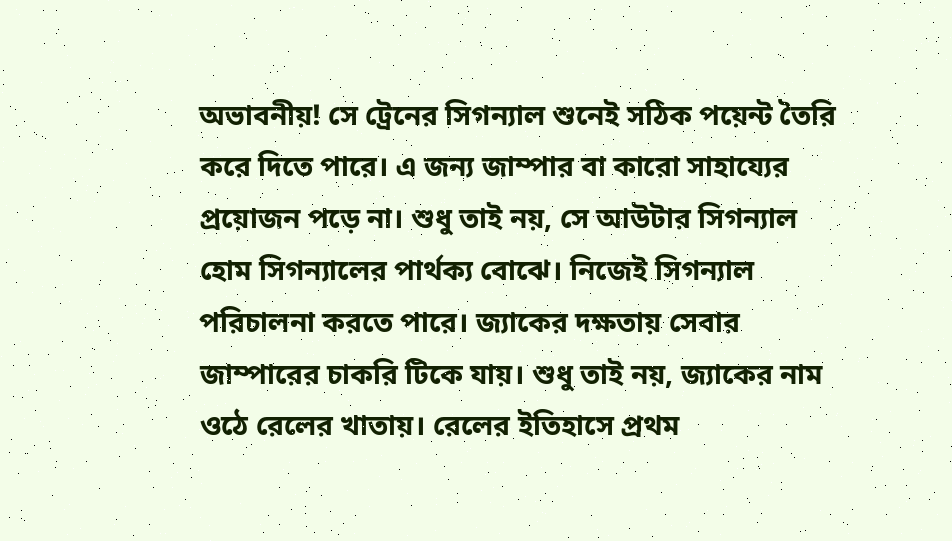অভাবনীয়! সে ট্রেনের সিগন্যাল শুনেই সঠিক পয়েন্ট তৈরি করে দিতে পারে। এ জন্য জাম্পার বা কারো সাহায্যের প্রয়োজন পড়ে না। শুধু তাই নয়, সে আউটার সিগন্যাল হোম সিগন্যালের পার্থক্য বোঝে। নিজেই সিগন্যাল পরিচালনা করতে পারে। জ্যাকের দক্ষতায় সেবার জাম্পারের চাকরি টিকে যায়। শুধু তাই নয়, জ্যাকের নাম ওঠে রেলের খাতায়। রেলের ইতিহাসে প্রথম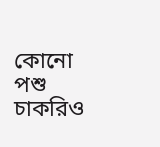কোনো পশু চাকরিও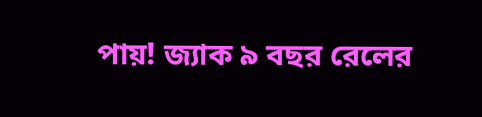পায়! জ্যাক ৯ বছর রেলের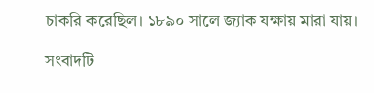চাকরি করেছিল। ১৮৯০ সালে জ্যাক যক্ষায় মারা যায়।

সংবাদটি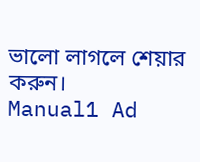ভালো লাগলে শেয়ার করুন।
Manual1 Ad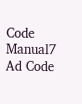Code
Manual7 Ad Code